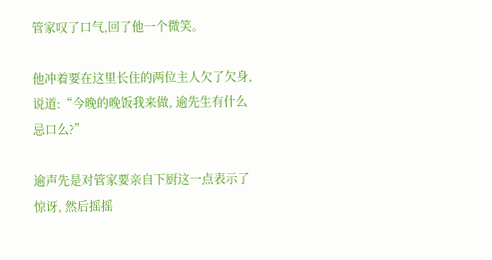管家叹了口气,回了他一个微笑。

他冲着要在这里长住的两位主人欠了欠身, 说道:“今晚的晚饭我来做, 逾先生有什么忌口么?”

逾声先是对管家要亲自下厨这一点表示了惊讶, 然后摇摇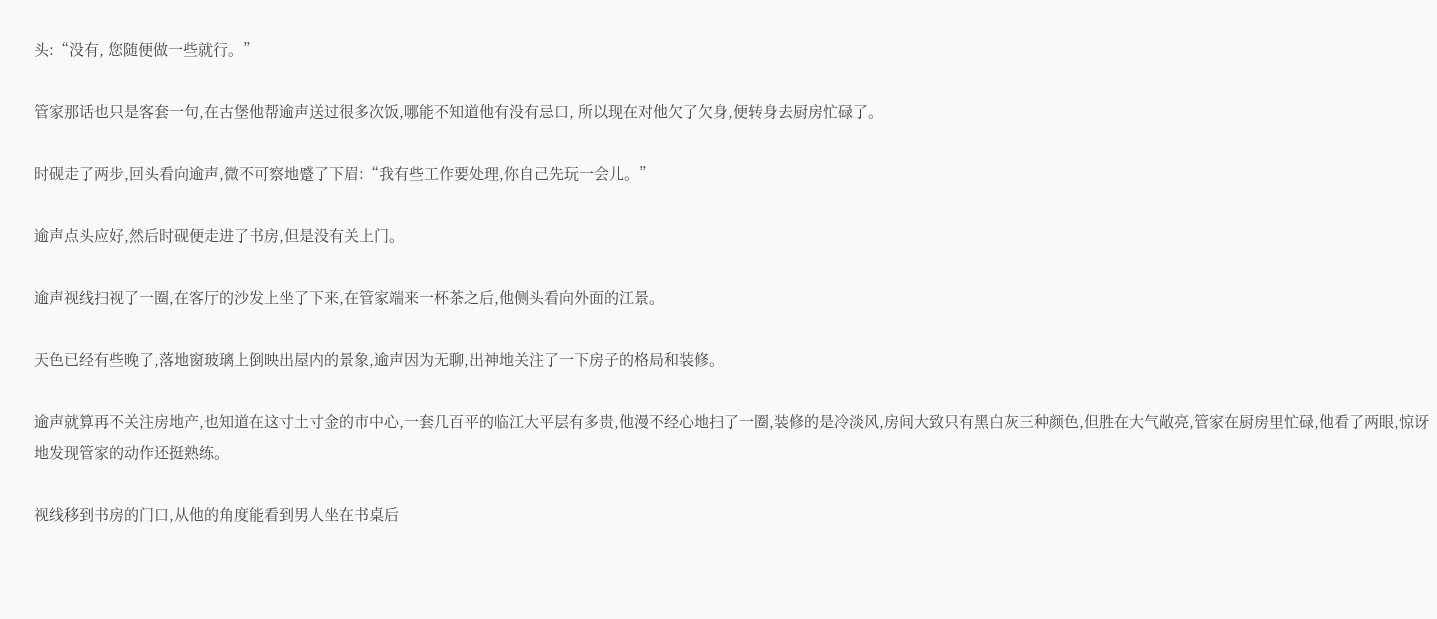头:“没有, 您随便做一些就行。”

管家那话也只是客套一句,在古堡他帮逾声送过很多次饭,哪能不知道他有没有忌口, 所以现在对他欠了欠身,便转身去厨房忙碌了。

时砚走了两步,回头看向逾声,微不可察地蹙了下眉:“我有些工作要处理,你自己先玩一会儿。”

逾声点头应好,然后时砚便走进了书房,但是没有关上门。

逾声视线扫视了一圈,在客厅的沙发上坐了下来,在管家端来一杯茶之后,他侧头看向外面的江景。

天色已经有些晚了,落地窗玻璃上倒映出屋内的景象,逾声因为无聊,出神地关注了一下房子的格局和装修。

逾声就算再不关注房地产,也知道在这寸土寸金的市中心,一套几百平的临江大平层有多贵,他漫不经心地扫了一圈,装修的是冷淡风,房间大致只有黑白灰三种颜色,但胜在大气敞亮,管家在厨房里忙碌,他看了两眼,惊讶地发现管家的动作还挺熟练。

视线移到书房的门口,从他的角度能看到男人坐在书桌后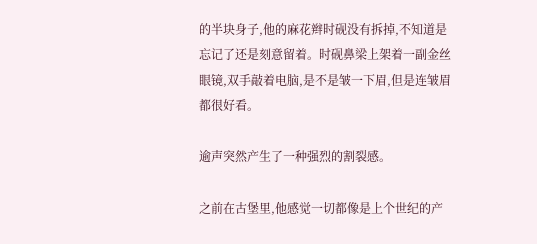的半块身子,他的麻花辫时砚没有拆掉,不知道是忘记了还是刻意留着。时砚鼻梁上架着一副金丝眼镜,双手敲着电脑,是不是皱一下眉,但是连皱眉都很好看。

逾声突然产生了一种强烈的割裂感。

之前在古堡里,他感觉一切都像是上个世纪的产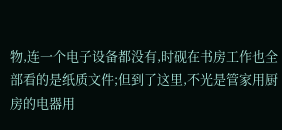物,连一个电子设备都没有,时砚在书房工作也全部看的是纸质文件;但到了这里,不光是管家用厨房的电器用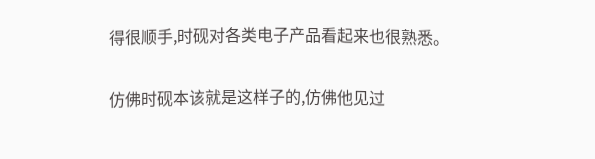得很顺手,时砚对各类电子产品看起来也很熟悉。

仿佛时砚本该就是这样子的,仿佛他见过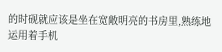的时砚就应该是坐在宽敞明亮的书房里,熟练地运用着手机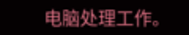电脑处理工作。